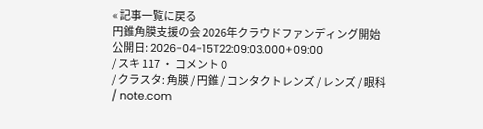« 記事一覧に戻る
円錐角膜支援の会 2026年クラウドファンディング開始
公開日: 2026-04-15T22:09:03.000+09:00
/ スキ 117 ・ コメント 0
/ クラスタ: 角膜 / 円錐 / コンタクトレンズ / レンズ / 眼科
/ note.com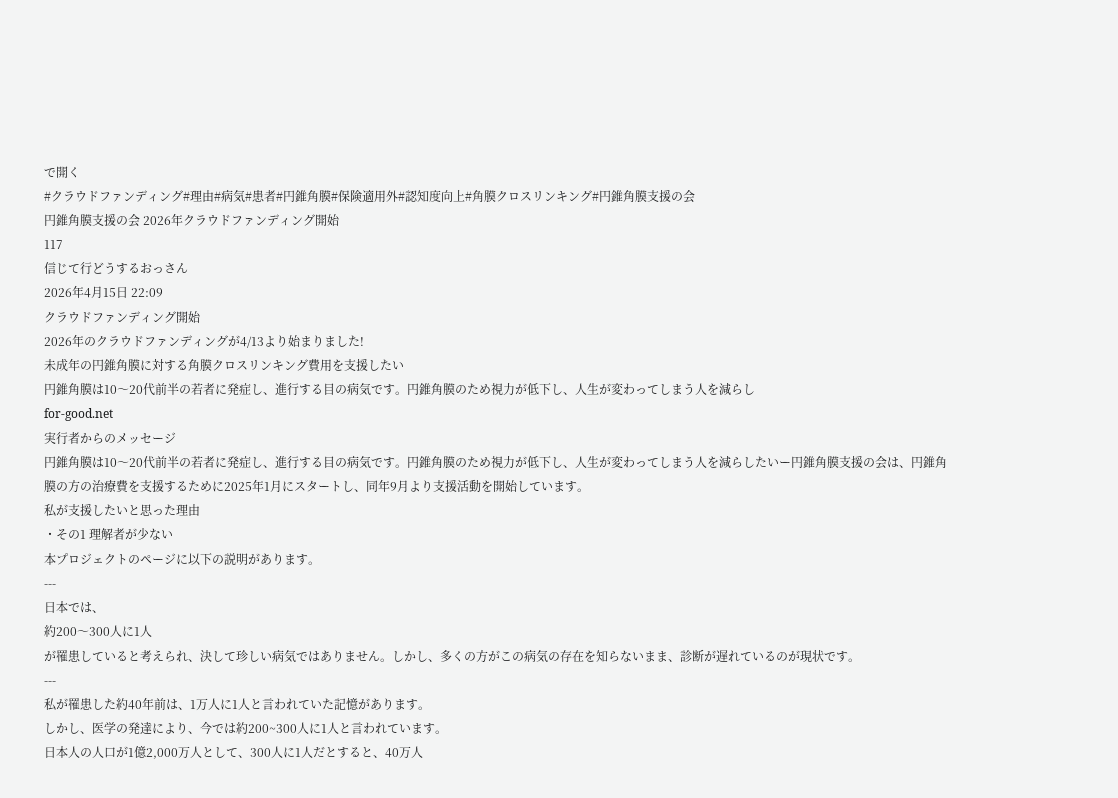で開く
#クラウドファンディング#理由#病気#患者#円錐角膜#保険適用外#認知度向上#角膜クロスリンキング#円錐角膜支援の会
円錐角膜支援の会 2026年クラウドファンディング開始
117
信じて行どうするおっさん
2026年4月15日 22:09
クラウドファンディング開始
2026年のクラウドファンディングが4/13より始まりました!
未成年の円錐角膜に対する角膜クロスリンキング費用を支援したい
円錐角膜は10〜20代前半の若者に発症し、進行する目の病気です。円錐角膜のため視力が低下し、人生が変わってしまう人を減らし
for-good.net
実行者からのメッセージ
円錐角膜は10〜20代前半の若者に発症し、進行する目の病気です。円錐角膜のため視力が低下し、人生が変わってしまう人を減らしたいー円錐角膜支援の会は、円錐角膜の方の治療費を支援するために2025年1月にスタートし、同年9月より支援活動を開始しています。
私が支援したいと思った理由
・その1 理解者が少ない
本プロジェクトのページに以下の説明があります。
---
日本では、
約200〜300人に1人
が罹患していると考えられ、決して珍しい病気ではありません。しかし、多くの方がこの病気の存在を知らないまま、診断が遅れているのが現状です。
---
私が罹患した約40年前は、1万人に1人と言われていた記憶があります。
しかし、医学の発達により、今では約200~300人に1人と言われています。
日本人の人口が1億2,000万人として、300人に1人だとすると、40万人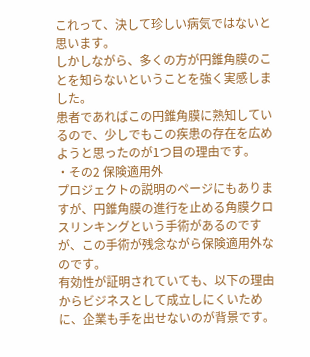これって、決して珍しい病気ではないと思います。
しかしながら、多くの方が円錐角膜のことを知らないということを強く実感しました。
患者であればこの円錐角膜に熟知しているので、少しでもこの疾患の存在を広めようと思ったのが1つ目の理由です。
・その2 保険適用外
プロジェクトの説明のページにもありますが、円錐角膜の進行を止める角膜クロスリンキングという手術があるのですが、この手術が残念ながら保険適用外なのです。
有効性が証明されていても、以下の理由からビジネスとして成立しにくいために、企業も手を出せないのが背景です。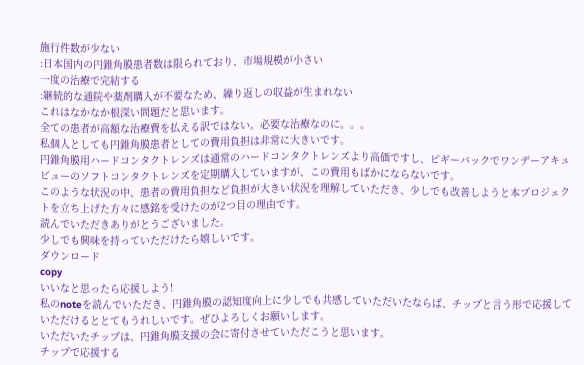施行件数が少ない
:日本国内の円錐角膜患者数は限られており、市場規模が小さい
一度の治療で完結する
:継続的な通院や薬剤購入が不要なため、繰り返しの収益が生まれない
これはなかなか根深い問題だと思います。
全ての患者が高額な治療費を払える訳ではない。必要な治療なのに。。。
私個人としても円錐角膜患者としての費用負担は非常に大きいです。
円錐角膜用ハードコンタクトレンズは通常のハードコンタクトレンズより高価ですし、ピギーバックでワンデーアキュビューのソフトコンタクトレンズを定期購入していますが、この費用もばかにならないです。
このような状況の中、患者の費用負担など負担が大きい状況を理解していただき、少しでも改善しようと本プロジェクトを立ち上げた方々に感銘を受けたのが2つ目の理由です。
読んでいただきありがとうございました。
少しでも興味を持っていただけたら嬉しいです。
ダウンロード
copy
いいなと思ったら応援しよう!
私のnoteを読んでいただき、円錐角膜の認知度向上に少しでも共感していただいたならば、チップと言う形で応援していただけるととてもうれしいです。ぜひよろしくお願いします。
いただいたチップは、円錐角膜支援の会に寄付させていただこうと思います。
チップで応援する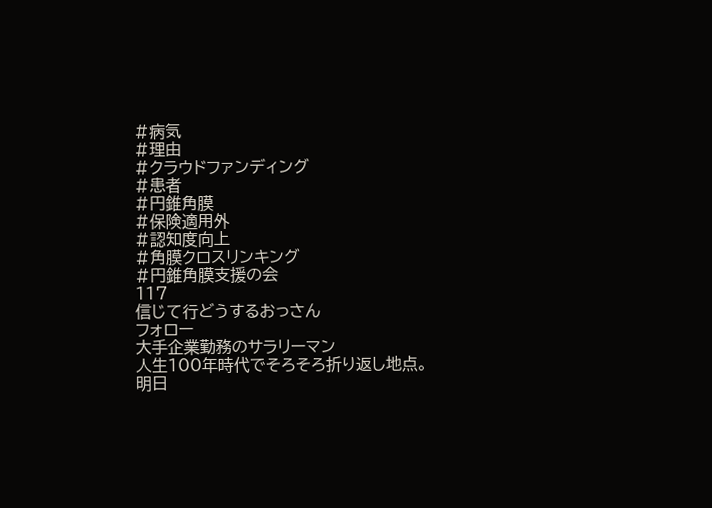#病気
#理由
#クラウドファンディング
#患者
#円錐角膜
#保険適用外
#認知度向上
#角膜クロスリンキング
#円錐角膜支援の会
117
信じて行どうするおっさん
フォロー
大手企業勤務のサラリーマン
人生100年時代でそろそろ折り返し地点。
明日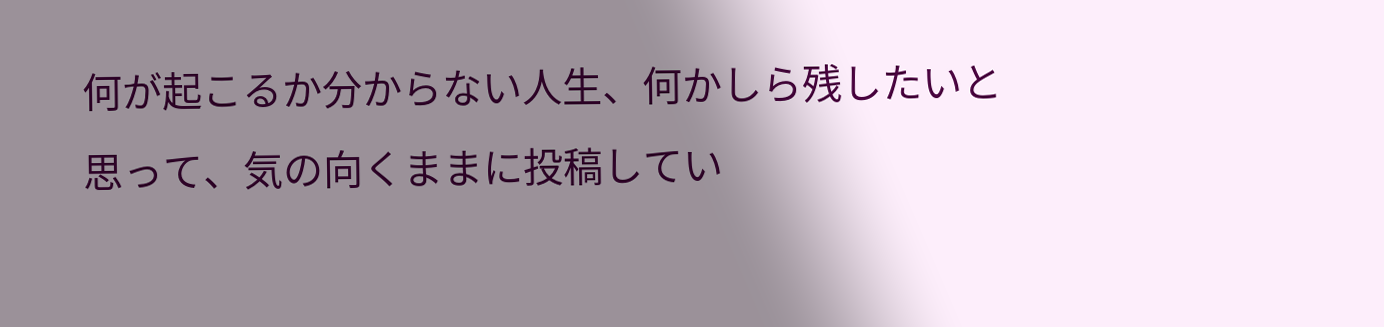何が起こるか分からない人生、何かしら残したいと思って、気の向くままに投稿してい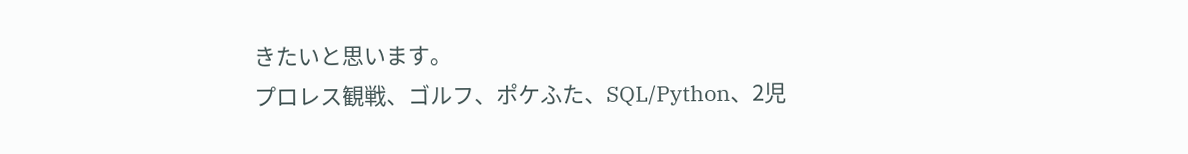きたいと思います。
プロレス観戦、ゴルフ、ポケふた、SQL/Python、2児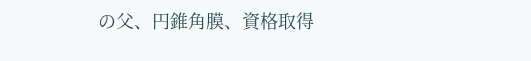の父、円錐角膜、資格取得